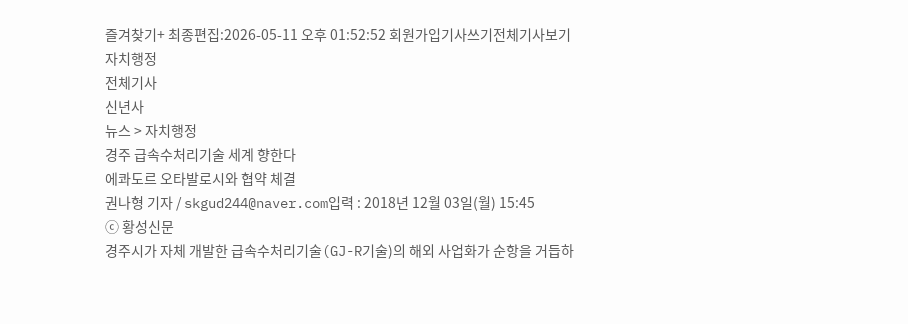즐겨찾기+ 최종편집:2026-05-11 오후 01:52:52 회원가입기사쓰기전체기사보기
자치행정
전체기사
신년사
뉴스 > 자치행정
경주 급속수처리기술 세계 향한다
에콰도르 오타발로시와 협약 체결
권나형 기자 / skgud244@naver.com입력 : 2018년 12월 03일(월) 15:45
ⓒ 황성신문
경주시가 자체 개발한 급속수처리기술(GJ-R기술)의 해외 사업화가 순항을 거듭하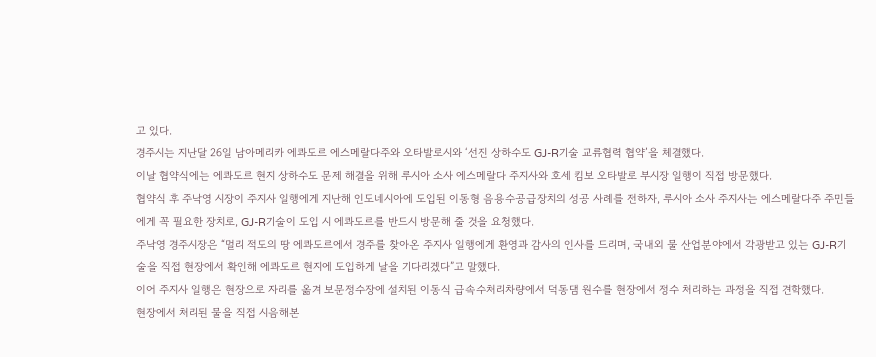고 있다.
경주시는 지난달 26일 남아메리카 에콰도르 에스메랄다주와 오타발로시와 ‘선진 상하수도 GJ-R기술 교류협력 협약’을 체결했다.
이날 협약식에는 에콰도르 현지 상하수도 문제 해결을 위해 루시아 소사 에스메랄다 주지사와 호세 킴보 오타발로 부시장 일행이 직접 방문했다.
협약식 후 주낙영 시장이 주지사 일행에게 지난해 인도네시아에 도입된 이동형 음용수공급장치의 성공 사례를 전하자, 루시아 소사 주지사는 에스메랄다주 주민들에게 꼭 필요한 장치로, GJ-R기술이 도입 시 에콰도르를 반드시 방문해 줄 것을 요청했다.
주낙영 경주시장은 “멀리 적도의 땅 에콰도르에서 경주를 찾아온 주지사 일행에게 환영과 감사의 인사를 드리며, 국내외 물 산업분야에서 각광받고 있는 GJ-R기술을 직접 현장에서 확인해 에콰도르 현지에 도입하게 날을 기다리겠다”고 말했다.
이어 주지사 일행은 현장으로 자리를 옮겨 보문정수장에 설치된 이동식 급속수처리차량에서 덕동댐 원수를 현장에서 정수 처리하는 과정을 직접 견학했다.
현장에서 처리된 물을 직접 시음해본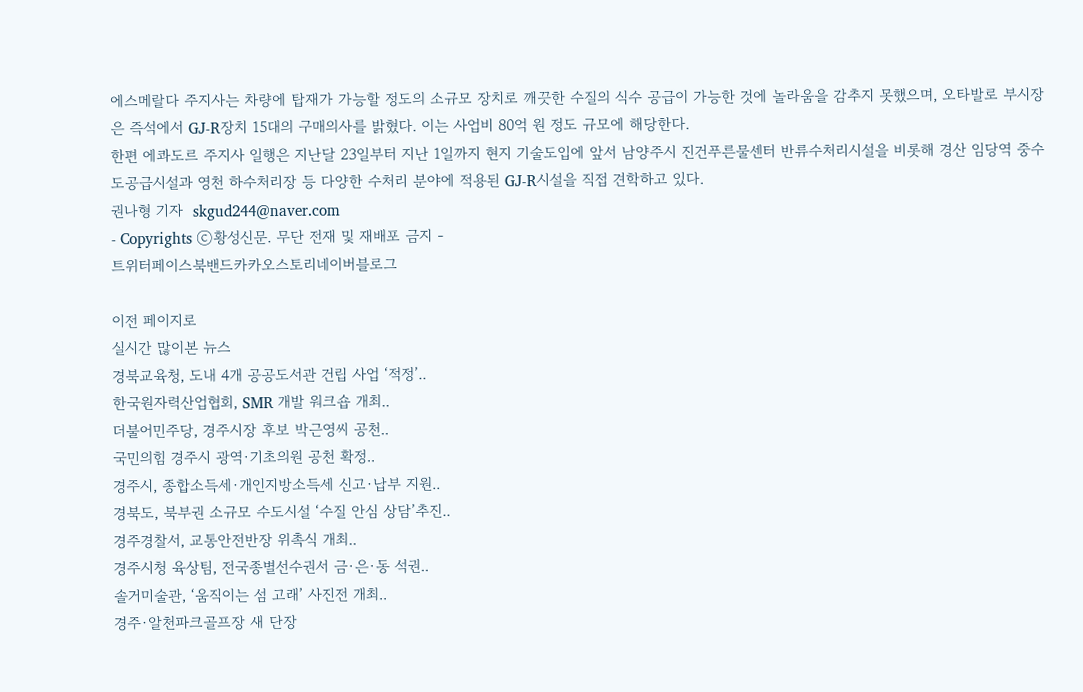에스메랄다 주지사는 차량에 탑재가 가능할 정도의 소규모 장치로 깨끗한 수질의 식수 공급이 가능한 것에 놀라움을 감추지 못했으며, 오타발로 부시장은 즉석에서 GJ-R장치 15대의 구매의사를 밝혔다. 이는 사업비 80억 원 정도 규모에 해당한다.
한편 에콰도르 주지사 일행은 지난달 23일부터 지난 1일까지 현지 기술도입에 앞서 남양주시 진건푸른물센터 반류수처리시설을 비롯해 경산 임당역 중수도공급시설과 영천 하수처리장 등 다양한 수처리 분야에 적용된 GJ-R시설을 직접 견학하고 있다.
권나형 기자  skgud244@naver.com
- Copyrights ⓒ황성신문. 무단 전재 및 재배포 금지 -
트위터페이스북밴드카카오스토리네이버블로그

이전 페이지로
실시간 많이본 뉴스
경북교육청, 도내 4개 공공도서관 건립 사업 ‘적정’..
한국원자력산업협회, SMR 개발 워크숍 개최..
더불어민주당, 경주시장 후보 박근영씨 공천..
국민의힘 경주시 광역·기초의원 공천 확정..
경주시, 종합소득세·개인지방소득세 신고·납부 지원..
경북도, 북부권 소규모 수도시설 ‘수질 안심 상담’추진..
경주경찰서, 교통안전반장 위촉식 개최..
경주시청 육상팀, 전국종별선수권서 금·은·동 석권..
솔거미술관, ‘움직이는 섬 고래’ 사진전 개최..
경주·알천파크골프장 새 단장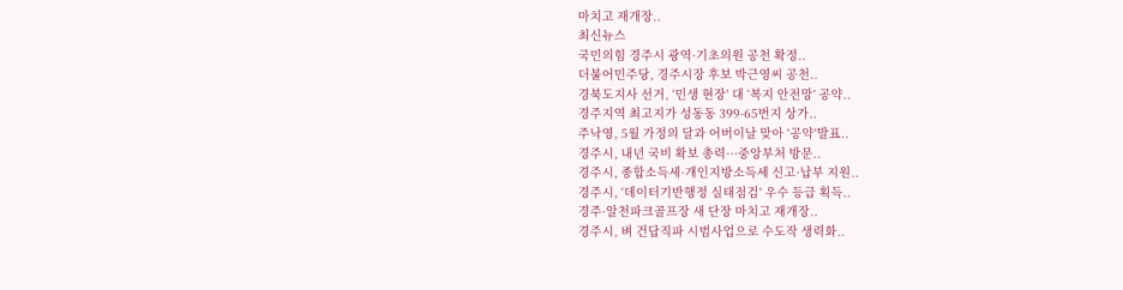마치고 재개장..
최신뉴스
국민의힘 경주시 광역·기초의원 공천 확정..
더불어민주당, 경주시장 후보 박근영씨 공천..
경북도지사 선거, ‘민생 현장’ 대 ‘복지 안전망’ 공약..
경주지역 최고지가 성동동 399-65번지 상가..
주낙영, 5월 가정의 달과 어버이날 맞아 ‘공약’발표..
경주시, 내년 국비 확보 총력···중앙부처 방문..
경주시, 종합소득세·개인지방소득세 신고·납부 지원..
경주시, ‘데이터기반행정 실태점검’ 우수 등급 획득..
경주·알천파크골프장 새 단장 마치고 재개장..
경주시, 벼 건답직파 시범사업으로 수도작 생력화..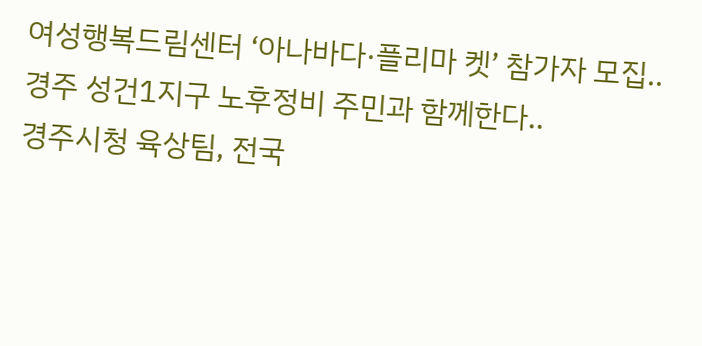여성행복드림센터 ‘아나바다·플리마 켓’ 참가자 모집..
경주 성건1지구 노후정비 주민과 함께한다..
경주시청 육상팀, 전국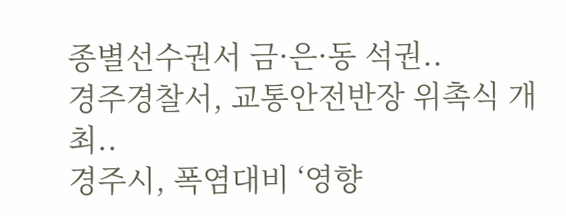종별선수권서 금·은·동 석권..
경주경찰서, 교통안전반장 위촉식 개최..
경주시, 폭염대비 ‘영향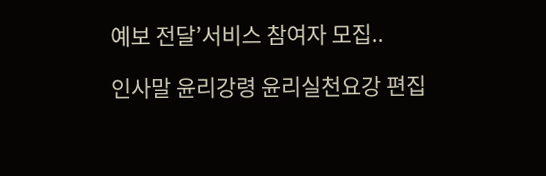예보 전달’서비스 참여자 모집..

인사말 윤리강령 윤리실천요강 편집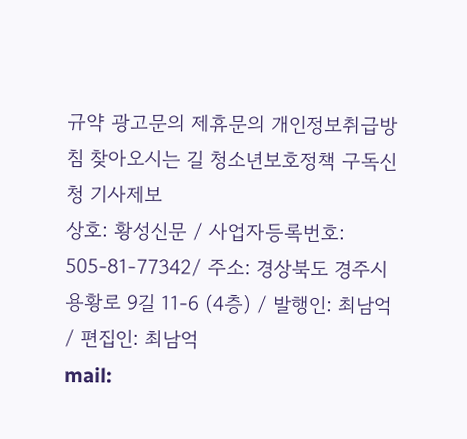규약 광고문의 제휴문의 개인정보취급방침 찾아오시는 길 청소년보호정책 구독신청 기사제보
상호: 황성신문 / 사업자등록번호: 505-81-77342/ 주소: 경상북도 경주시 용황로 9길 11-6 (4층) / 발행인: 최남억 / 편집인: 최남억
mail: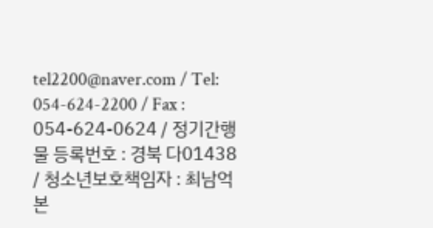tel2200@naver.com / Tel: 054-624-2200 / Fax : 054-624-0624 / 정기간행물 등록번호 : 경북 다01438 / 청소년보호책임자 : 최남억
본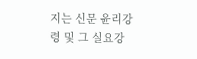지는 신문 윤리강령 및 그 실요강